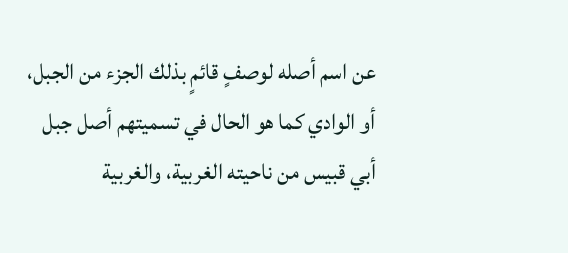عن اسم أصله لوصفٍ قائمٍ بذلك الجزء من الجبل، أو الوادي كما هو الحال في تسميتهم أصل جبل أبي قبيس من ناحيته الغربية، والغربية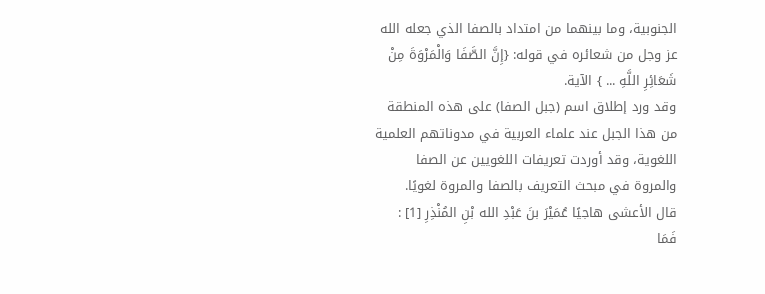الجنوبية، وما بينهما من امتداد بالصفا الذي جعله الله عز وجل من شعائره في قوله: {إِنَّ الصَّفَا وَالْمَرْوَةَ مِنْ شَعَائِرِ اللَّهِ ... } الآية.
وقد ورد إطلاق اسم (جبل الصفا) على هذه المنطقة من هذا الجبل عند علماء العربية في مدوناتهم العلمية اللغوية، وقد أوردت تعريفات اللغويين عن الصفا والمروة في مبحث التعريف بالصفا والمروة لغويًا.
قال الأعشى هاجيًا عُمَيْرَ بنَ عَبْدِ الله بْنِ المُنْذِرِ [1] :
فَمَا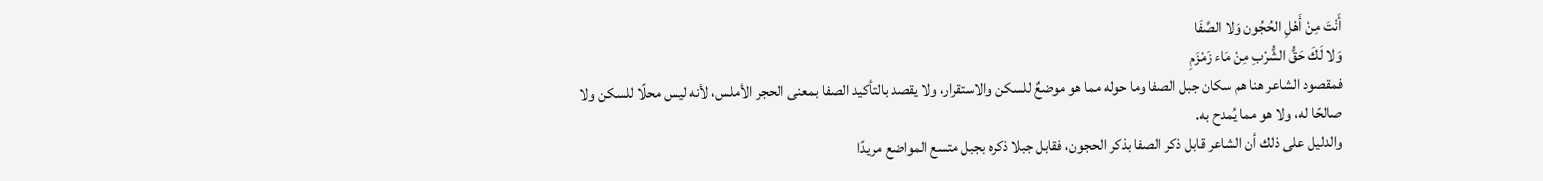أَنْتَ مِنْ أَهْلِ الحُجُون وَلا الصَّفَا
وَلا لَكَ حَقُّ الشُّرْبِ مِنْ مَاء زَمْزَمِ
فمقصود الشاعر هنا هم سكان جبل الصفا وما حوله مما هو موضعٌ للسكن والاستقرار، ولا يقصد بالتأكيد الصفا بمعنى الحجر الأملس، لأنه ليس محلًا للسكن ولا صالحًا له، ولا هو مما يُمدح به.
والدليل على ذلك أن الشاعر قابل ذكر الصفا بذكر الحجون، فقابل جبلا ذكره بجبل متسع المواضع مريدًا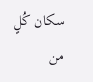سكان كُلٍ من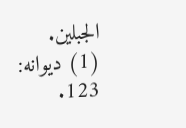الجبلين.
(1) ديوانه: 123.